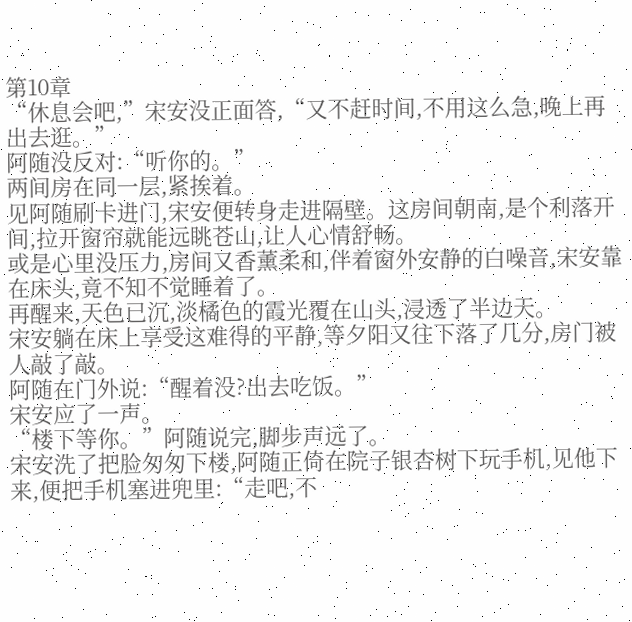第10章
“休息会吧,”宋安没正面答,“又不赶时间,不用这么急,晚上再出去逛。”
阿随没反对:“听你的。”
两间房在同一层,紧挨着。
见阿随刷卡进门,宋安便转身走进隔壁。这房间朝南,是个利落开间,拉开窗帘就能远眺苍山,让人心情舒畅。
或是心里没压力,房间又香薰柔和,伴着窗外安静的白噪音,宋安靠在床头,竟不知不觉睡着了。
再醒来,天色已沉,淡橘色的霞光覆在山头,浸透了半边天。
宋安躺在床上享受这难得的平静,等夕阳又往下落了几分,房门被人敲了敲。
阿随在门外说:“醒着没?出去吃饭。”
宋安应了一声。
“楼下等你。”阿随说完,脚步声远了。
宋安洗了把脸匆匆下楼,阿随正倚在院子银杏树下玩手机,见他下来,便把手机塞进兜里:“走吧,不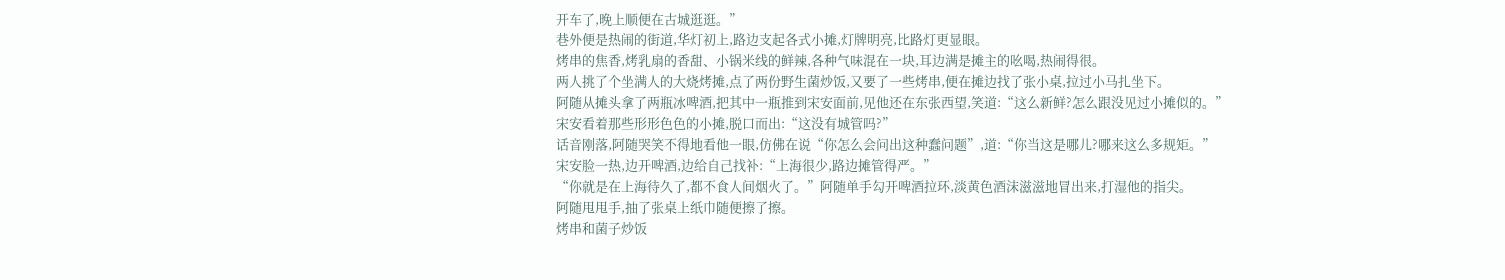开车了,晚上顺便在古城逛逛。”
巷外便是热闹的街道,华灯初上,路边支起各式小摊,灯牌明亮,比路灯更显眼。
烤串的焦香,烤乳扇的香甜、小锅米线的鲜辣,各种气味混在一块,耳边满是摊主的吆喝,热闹得很。
两人挑了个坐满人的大烧烤摊,点了两份野生菌炒饭,又要了一些烤串,便在摊边找了张小桌,拉过小马扎坐下。
阿随从摊头拿了两瓶冰啤酒,把其中一瓶推到宋安面前,见他还在东张西望,笑道:“这么新鲜?怎么跟没见过小摊似的。”
宋安看着那些形形色色的小摊,脱口而出:“这没有城管吗?”
话音刚落,阿随哭笑不得地看他一眼,仿佛在说“你怎么会问出这种蠢问题”,道:“你当这是哪儿?哪来这么多规矩。”
宋安脸一热,边开啤酒,边给自己找补:“上海很少,路边摊管得严。”
“你就是在上海待久了,都不食人间烟火了。”阿随单手勾开啤酒拉环,淡黄色酒沫滋滋地冒出来,打湿他的指尖。
阿随甩甩手,抽了张桌上纸巾随便擦了擦。
烤串和菌子炒饭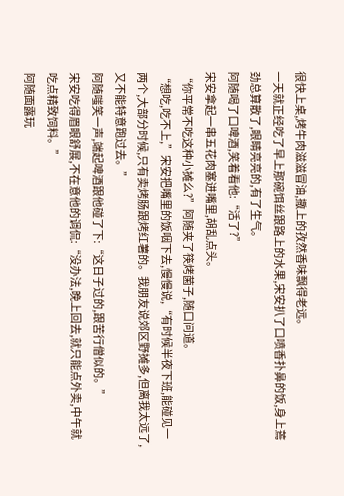很快上桌,烤牛肉滋滋冒油,撒上的孜然香味飘得老远。
一天就正经吃了早上那碗饵丝跟路上的水果,宋安扒了口喷香扑鼻的饭,身上蔫劲总算散了,眼睛亮亮的,有了生气。
阿随喝了口啤酒,笑着看他:“活了?”
宋安拿起一串五花肉塞进嘴里,胡乱点头。
“你平常不吃这种小摊么?”阿随夹了筷烤菌子,随口问道。
“想吃,吃不上,”宋安把嘴里的饭咽下去,慢慢说,“有时候半夜下班,能碰见一两个,大部分时候,只有卖烤肠跟烤红薯的。我朋友说郊区野摊多,但离我太远了,又不能特意跑过去。”
阿随嗤笑一声,端起啤酒跟他碰了下:“这日子过的,跟苦行僧似的。”
宋安吃得眉眼舒展,不在意他的调侃:“没办法,晚上回去,就只能点外卖,中午就吃点精致饲料。”
阿随面露玩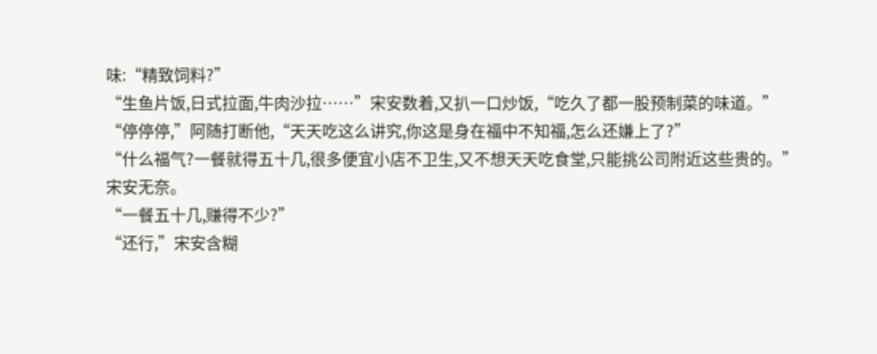味:“精致饲料?”
“生鱼片饭,日式拉面,牛肉沙拉……”宋安数着,又扒一口炒饭,“吃久了都一股预制菜的味道。”
“停停停,”阿随打断他,“天天吃这么讲究,你这是身在福中不知福,怎么还嫌上了?”
“什么福气?一餐就得五十几,很多便宜小店不卫生,又不想天天吃食堂,只能挑公司附近这些贵的。”宋安无奈。
“一餐五十几,赚得不少?”
“还行,”宋安含糊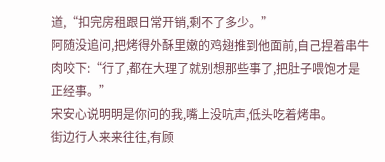道,“扣完房租跟日常开销,剩不了多少。”
阿随没追问,把烤得外酥里嫩的鸡翅推到他面前,自己捏着串牛肉咬下:“行了,都在大理了就别想那些事了,把肚子喂饱才是正经事。”
宋安心说明明是你问的我,嘴上没吭声,低头吃着烤串。
街边行人来来往往,有顾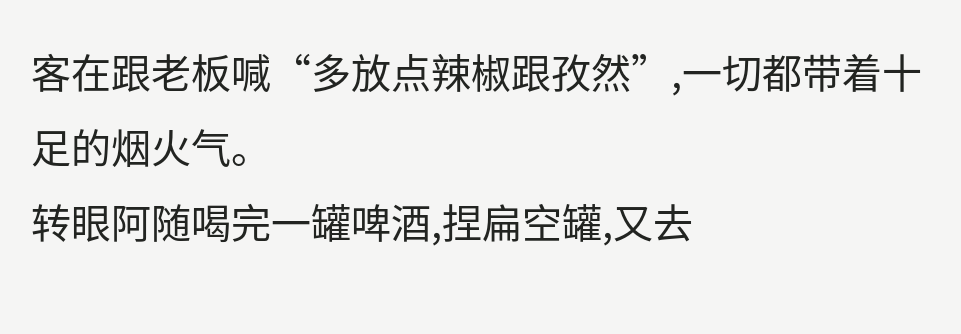客在跟老板喊“多放点辣椒跟孜然”,一切都带着十足的烟火气。
转眼阿随喝完一罐啤酒,捏扁空罐,又去